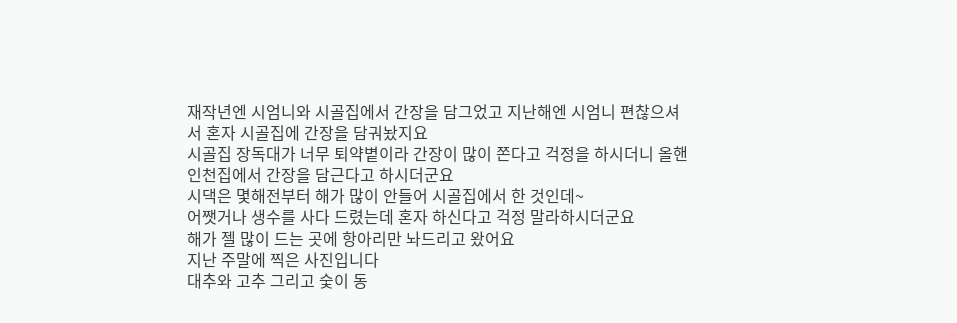재작년엔 시엄니와 시골집에서 간장을 담그었고 지난해엔 시엄니 편찮으셔서 혼자 시골집에 간장을 담궈놨지요
시골집 장독대가 너무 퇴약볕이라 간장이 많이 쫀다고 걱정을 하시더니 올핸 인천집에서 간장을 담근다고 하시더군요
시댁은 몇해전부터 해가 많이 안들어 시골집에서 한 것인데~
어쨋거나 생수를 사다 드렸는데 혼자 하신다고 걱정 말라하시더군요
해가 젤 많이 드는 곳에 항아리만 놔드리고 왔어요
지난 주말에 찍은 사진입니다
대추와 고추 그리고 숯이 동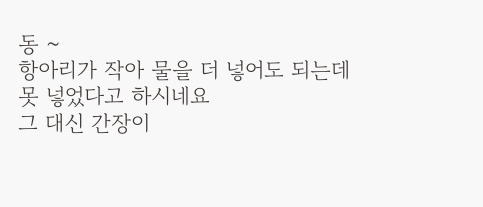동 ~
항아리가 작아 물을 더 넣어도 되는데 못 넣었다고 하시네요
그 대신 간장이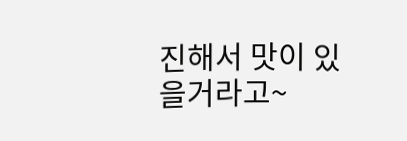진해서 맛이 있을거라고~